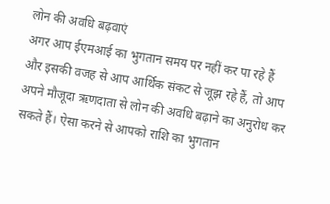लोन की अवधि बढ़वाएं
अगर आप ईएमआई का भुगतान समय पर नहीं कर पा रहे हैं और इसकी वजह से आप आर्थिक संकट से जूझ रहे हैं, तो आप अपने मौजूदा ऋणदाता से लोन की अवधि बढ़ाने का अनुरोध कर सकते हैं। ऐसा करने से आपको राशि का भुगतान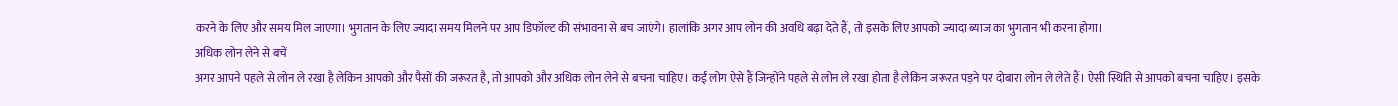करने के लिए और समय मिल जाएगा। भुगतान के लिए ज्यादा समय मिलने पर आप डिफॉल्ट की संभावना से बच जाएंगे। हालांकि अगर आप लोन की अवधि बढ़ा देते हैं, तो इसके लिए आपको ज्यादा ब्याज का भुगतान भी करना होगा।
अधिक लोन लेने से बचें
अगर आपने पहले से लोन ले रखा है लेकिन आपको और पैसों की जरूरत है, तो आपको और अधिक लोन लेने से बचना चाहिए। कईं लोग ऐसे हैं जिन्होंने पहले से लोन ले रखा होता है लेकिन जरूरत पड़ने पर दोबारा लोन ले लेते हैं। ऐसी स्थिति से आपको बचना चाहिए। इसके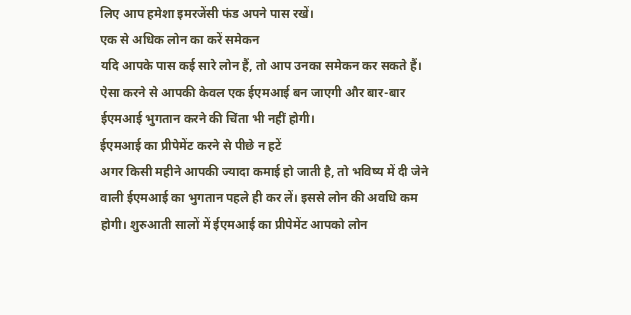लिए आप हमेशा इमरजेंसी फंड अपने पास रखें।
एक से अधिक लोन का करें समेकन
यदि आपके पास कई सारे लोन हैं, तो आप उनका समेकन कर सकते हैं। ऐसा करने से आपकी केवल एक ईएमआई बन जाएगी और बार-बार ईएमआई भुगतान करने की चिंता भी नहीं होगी।
ईएमआई का प्रीपेमेंट करने से पीछे न हटें
अगर किसी महीने आपकी ज्यादा कमाई हो जाती है, तो भविष्य में दी जेने वाली ईएमआई का भुगतान पहले ही कर लें। इससे लोन की अवधि कम होगी। शुरुआती सालों में ईएमआई का प्रीपेमेंट आपको लोन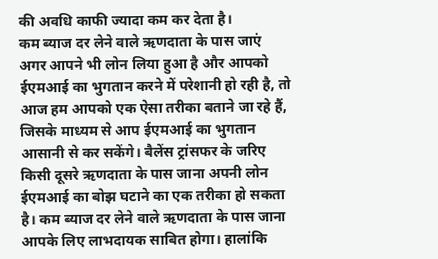की अवधि काफी ज्यादा कम कर देता है।
कम ब्याज दर लेने वाले ऋणदाता के पास जाएं
अगर आपने भी लोन लिया हुआ है और आपको ईएमआई का भुगतान करने में परेशानी हो रही है, तो आज हम आपको एक ऐसा तरीका बताने जा रहे हैं, जिसके माध्यम से आप ईएमआई का भुगतान आसानी से कर सकेंगे। बैलेंस ट्रांसफर के जरिए किसी दूसरे ऋणदाता के पास जाना अपनी लोन ईएमआई का बोझ घटाने का एक तरीका हो सकता है। कम ब्याज दर लेने वाले ऋणदाता के पास जाना आपके लिए लाभदायक साबित होगा। हालांकि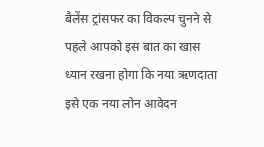बैलेंस ट्रांसफर का विकल्प चुनने से पहले आपको इस बात का खास ध्यान रखना होगा कि नया ऋणदाता इसे एक नया लोन आवेदन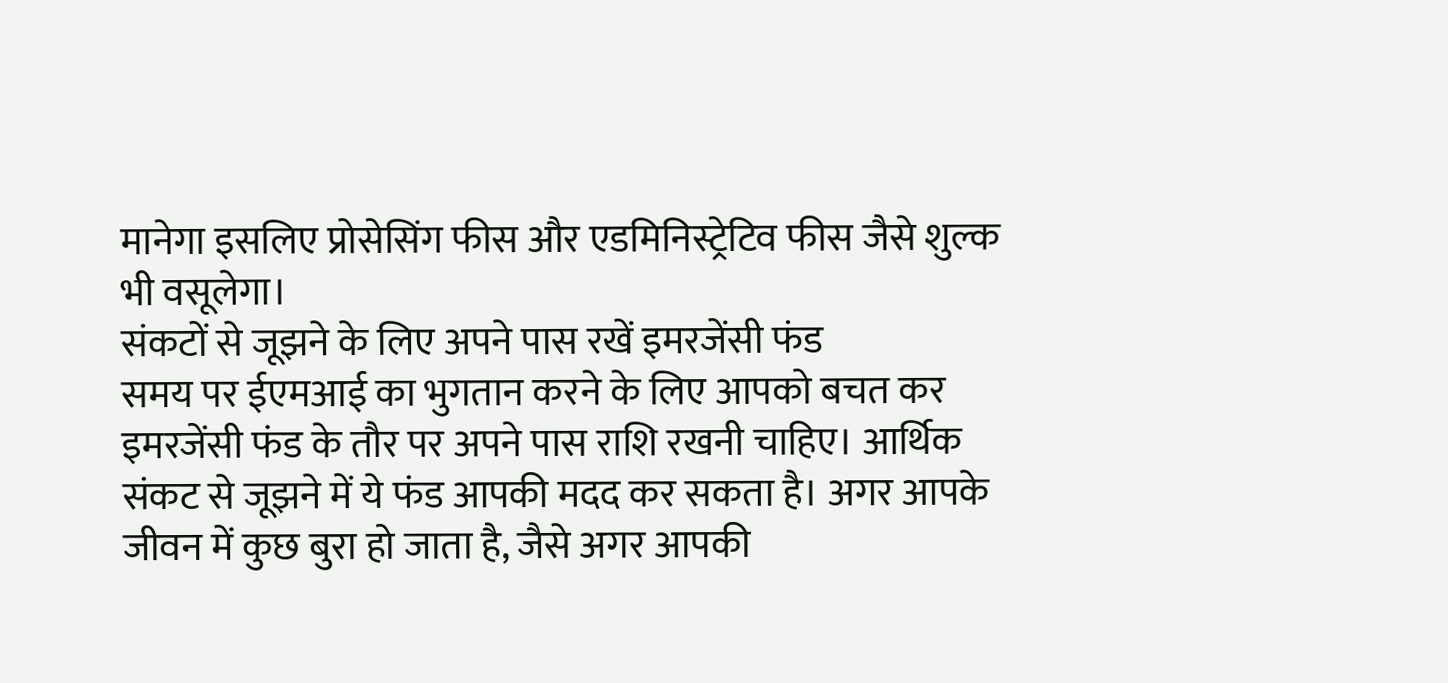मानेगा इसलिए प्रोसेसिंग फीस और एडमिनिस्ट्रेटिव फीस जैसे शुल्क भी वसूलेगा।
संकटों से जूझने के लिए अपने पास रखें इमरजेंसी फंड
समय पर ईएमआई का भुगतान करने के लिए आपको बचत कर इमरजेंसी फंड के तौर पर अपने पास राशि रखनी चाहिए। आर्थिक संकट से जूझने में ये फंड आपकी मदद कर सकता है। अगर आपके जीवन में कुछ बुरा हो जाता है, जैसे अगर आपकी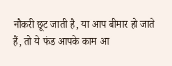नौकरी छूट जाती है, या आप बीमार हो जाते हैं, तो ये फंड आपके काम आ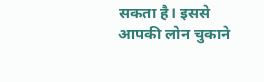सकता है। इससे आपकी लोन चुकाने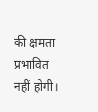की क्षमता प्रभावित नहीं होगी।